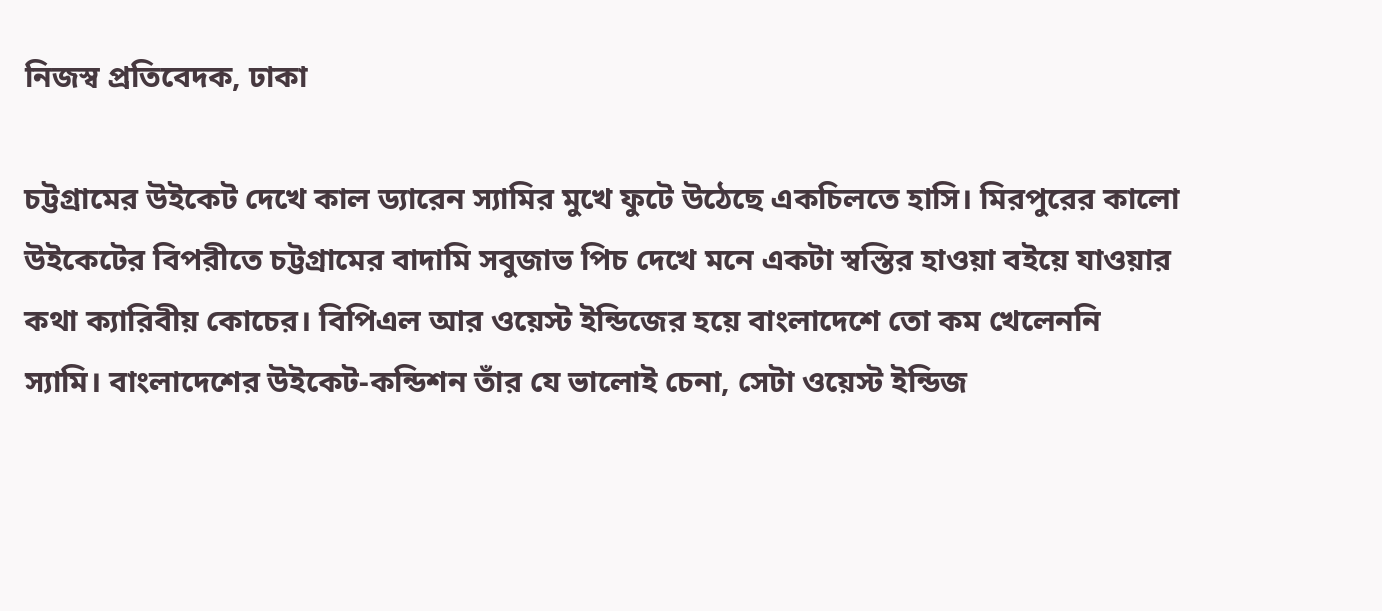নিজস্ব প্রতিবেদক, ঢাকা

চট্টগ্রামের উইকেট দেখে কাল ড্যারেন স্যামির মুখে ফুটে উঠেছে একচিলতে হাসি। মিরপুরের কালো উইকেটের বিপরীতে চট্টগ্রামের বাদামি সবুজাভ পিচ দেখে মনে একটা স্বস্তির হাওয়া বইয়ে যাওয়ার কথা ক্যারিবীয় কোচের। বিপিএল আর ওয়েস্ট ইন্ডিজের হয়ে বাংলাদেশে তো কম খেলেননি স্যামি। বাংলাদেশের উইকেট-কন্ডিশন তাঁর যে ভালোই চেনা, সেটা ওয়েস্ট ইন্ডিজ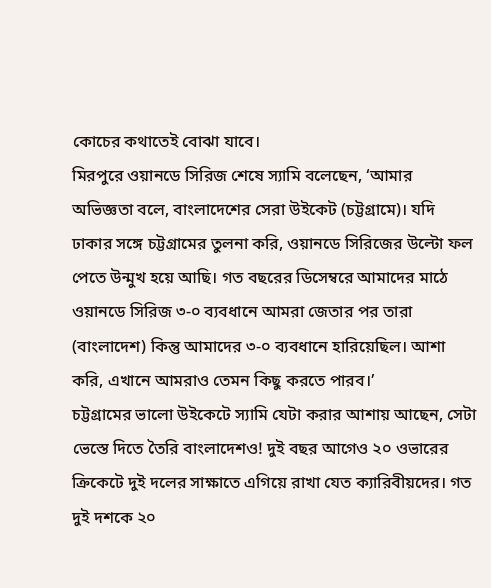কোচের কথাতেই বোঝা যাবে।
মিরপুরে ওয়ানডে সিরিজ শেষে স্যামি বলেছেন, ‘আমার অভিজ্ঞতা বলে, বাংলাদেশের সেরা উইকেট (চট্টগ্রামে)। যদি ঢাকার সঙ্গে চট্টগ্রামের তুলনা করি, ওয়ানডে সিরিজের উল্টো ফল পেতে উন্মুখ হয়ে আছি। গত বছরের ডিসেম্বরে আমাদের মাঠে ওয়ানডে সিরিজ ৩-০ ব্যবধানে আমরা জেতার পর তারা (বাংলাদেশ) কিন্তু আমাদের ৩-০ ব্যবধানে হারিয়েছিল। আশা করি, এখানে আমরাও তেমন কিছু করতে পারব।’
চট্টগ্রামের ভালো উইকেটে স্যামি যেটা করার আশায় আছেন, সেটা ভেস্তে দিতে তৈরি বাংলাদেশও! দুই বছর আগেও ২০ ওভারের ক্রিকেটে দুই দলের সাক্ষাতে এগিয়ে রাখা যেত ক্যারিবীয়দের। গত দুই দশকে ২০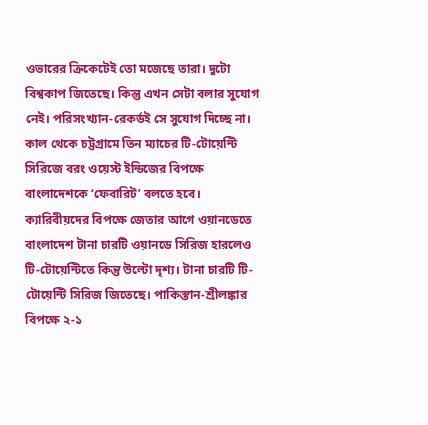ওভারের ক্রিকেটেই তো মজেছে তারা। দুটো বিশ্বকাপ জিতেছে। কিন্তু এখন সেটা বলার সুযোগ নেই। পরিসংখ্যান-রেকর্ডই সে সুযোগ দিচ্ছে না। কাল থেকে চট্টগ্রামে তিন ম্যাচের টি-টোয়েন্টি সিরিজে বরং ওয়েস্ট ইন্ডিজের বিপক্ষে বাংলাদেশকে ‘ফেবারিট’ বলতে হবে।
ক্যারিবীয়দের বিপক্ষে জেতার আগে ওয়ানডেতে বাংলাদেশ টানা চারটি ওয়ানডে সিরিজ হারলেও টি-টোয়েন্টিতে কিন্তু উল্টো দৃশ্য। টানা চারটি টি-টোয়েন্টি সিরিজ জিতেছে। পাকিস্তান-শ্রীলঙ্কার বিপক্ষে ২-১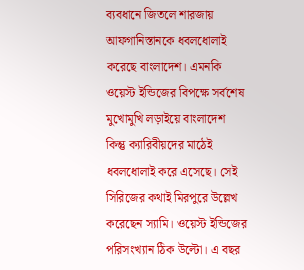ব্যবধানে জিতলে শারজায় আফগানিস্তানকে ধবলধোলাই করেছে বাংলাদেশ। এমনকি ওয়েস্ট ইন্ডিজের বিপক্ষে সর্বশেষ মুখোমুখি লড়াইয়ে বাংলাদেশ কিন্তু ক্যারিবীয়দের মাঠেই ধবলধোলাই করে এসেছে। সেই সিরিজের কথাই মিরপুরে উল্লেখ করেছেন স্যামি। ওয়েস্ট ইন্ডিজের পরিসংখ্যান ঠিক উল্টো। এ বছর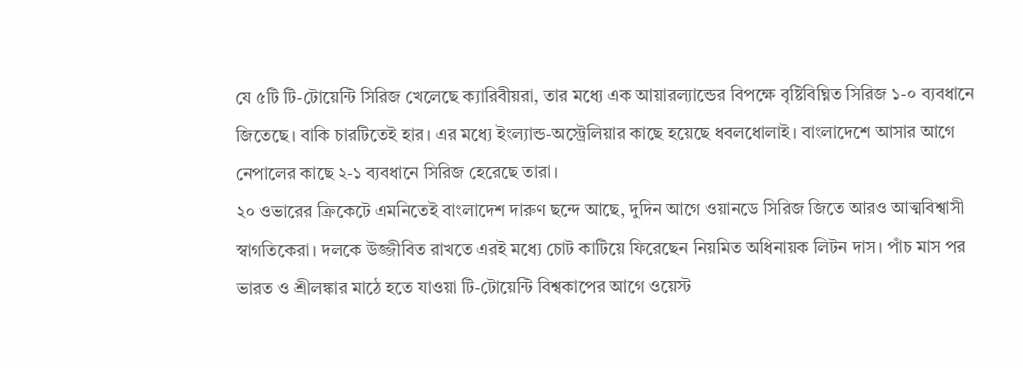যে ৫টি টি-টোয়েন্টি সিরিজ খেলেছে ক্যারিবীয়রা, তার মধ্যে এক আয়ারল্যান্ডের বিপক্ষে বৃষ্টিবিঘ্নিত সিরিজ ১-০ ব্যবধানে জিতেছে। বাকি চারটিতেই হার। এর মধ্যে ইংল্যান্ড-অস্ট্রেলিয়ার কাছে হয়েছে ধবলধোলাই। বাংলাদেশে আসার আগে নেপালের কাছে ২-১ ব্যবধানে সিরিজ হেরেছে তারা।
২০ ওভারের ক্রিকেটে এমনিতেই বাংলাদেশ দারুণ ছন্দে আছে, দুদিন আগে ওয়ানডে সিরিজ জিতে আরও আত্মবিশ্বাসী স্বাগতিকেরা। দলকে উজ্জীবিত রাখতে এরই মধ্যে চোট কাটিয়ে ফিরেছেন নিয়মিত অধিনায়ক লিটন দাস। পাঁচ মাস পর ভারত ও শ্রীলঙ্কার মাঠে হতে যাওয়া টি-টোয়েন্টি বিশ্বকাপের আগে ওয়েস্ট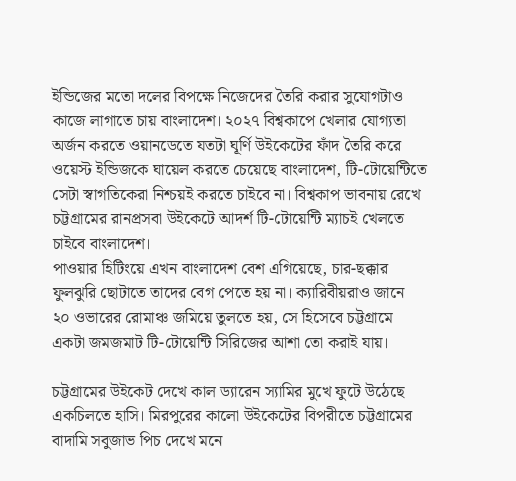ইন্ডিজের মতো দলের বিপক্ষে নিজেদের তৈরি করার সুযোগটাও কাজে লাগাতে চায় বাংলাদেশ। ২০২৭ বিশ্বকাপে খেলার যোগ্যতা অর্জন করতে ওয়ানডেতে যতটা ঘূর্ণি উইকেটের ফাঁদ তৈরি করে ওয়েস্ট ইন্ডিজকে ঘায়েল করতে চেয়েছে বাংলাদেশ, টি-টোয়েন্টিতে সেটা স্বাগতিকেরা নিশ্চয়ই করতে চাইবে না। বিশ্বকাপ ভাবনায় রেখে চট্টগ্রামের রানপ্রসবা উইকেটে আদর্শ টি-টোয়েন্টি ম্যাচই খেলতে চাইবে বাংলাদেশ।
পাওয়ার হিটিংয়ে এখন বাংলাদেশ বেশ এগিয়েছে, চার-ছক্কার ফুলঝুরি ছোটাতে তাদের বেগ পেতে হয় না। ক্যারিবীয়রাও জানে ২০ ওভারের রোমাঞ্চ জমিয়ে তুলতে হয়, সে হিসেবে চট্টগ্রামে একটা জমজমাট টি-টোয়েন্টি সিরিজের আশা তো করাই যায়।

চট্টগ্রামের উইকেট দেখে কাল ড্যারেন স্যামির মুখে ফুটে উঠেছে একচিলতে হাসি। মিরপুরের কালো উইকেটের বিপরীতে চট্টগ্রামের বাদামি সবুজাভ পিচ দেখে মনে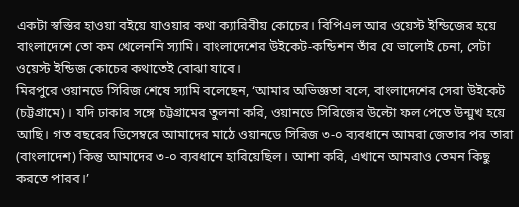একটা স্বস্তির হাওয়া বইয়ে যাওয়ার কথা ক্যারিবীয় কোচের। বিপিএল আর ওয়েস্ট ইন্ডিজের হয়ে বাংলাদেশে তো কম খেলেননি স্যামি। বাংলাদেশের উইকেট-কন্ডিশন তাঁর যে ভালোই চেনা, সেটা ওয়েস্ট ইন্ডিজ কোচের কথাতেই বোঝা যাবে।
মিরপুরে ওয়ানডে সিরিজ শেষে স্যামি বলেছেন, ‘আমার অভিজ্ঞতা বলে, বাংলাদেশের সেরা উইকেট (চট্টগ্রামে)। যদি ঢাকার সঙ্গে চট্টগ্রামের তুলনা করি, ওয়ানডে সিরিজের উল্টো ফল পেতে উন্মুখ হয়ে আছি। গত বছরের ডিসেম্বরে আমাদের মাঠে ওয়ানডে সিরিজ ৩-০ ব্যবধানে আমরা জেতার পর তারা (বাংলাদেশ) কিন্তু আমাদের ৩-০ ব্যবধানে হারিয়েছিল। আশা করি, এখানে আমরাও তেমন কিছু করতে পারব।’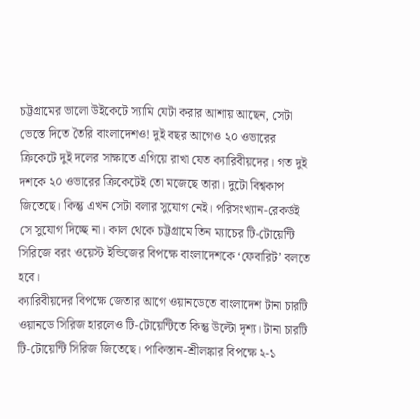চট্টগ্রামের ভালো উইকেটে স্যামি যেটা করার আশায় আছেন, সেটা ভেস্তে দিতে তৈরি বাংলাদেশও! দুই বছর আগেও ২০ ওভারের ক্রিকেটে দুই দলের সাক্ষাতে এগিয়ে রাখা যেত ক্যারিবীয়দের। গত দুই দশকে ২০ ওভারের ক্রিকেটেই তো মজেছে তারা। দুটো বিশ্বকাপ জিতেছে। কিন্তু এখন সেটা বলার সুযোগ নেই। পরিসংখ্যান-রেকর্ডই সে সুযোগ দিচ্ছে না। কাল থেকে চট্টগ্রামে তিন ম্যাচের টি-টোয়েন্টি সিরিজে বরং ওয়েস্ট ইন্ডিজের বিপক্ষে বাংলাদেশকে ‘ফেবারিট’ বলতে হবে।
ক্যারিবীয়দের বিপক্ষে জেতার আগে ওয়ানডেতে বাংলাদেশ টানা চারটি ওয়ানডে সিরিজ হারলেও টি-টোয়েন্টিতে কিন্তু উল্টো দৃশ্য। টানা চারটি টি-টোয়েন্টি সিরিজ জিতেছে। পাকিস্তান-শ্রীলঙ্কার বিপক্ষে ২-১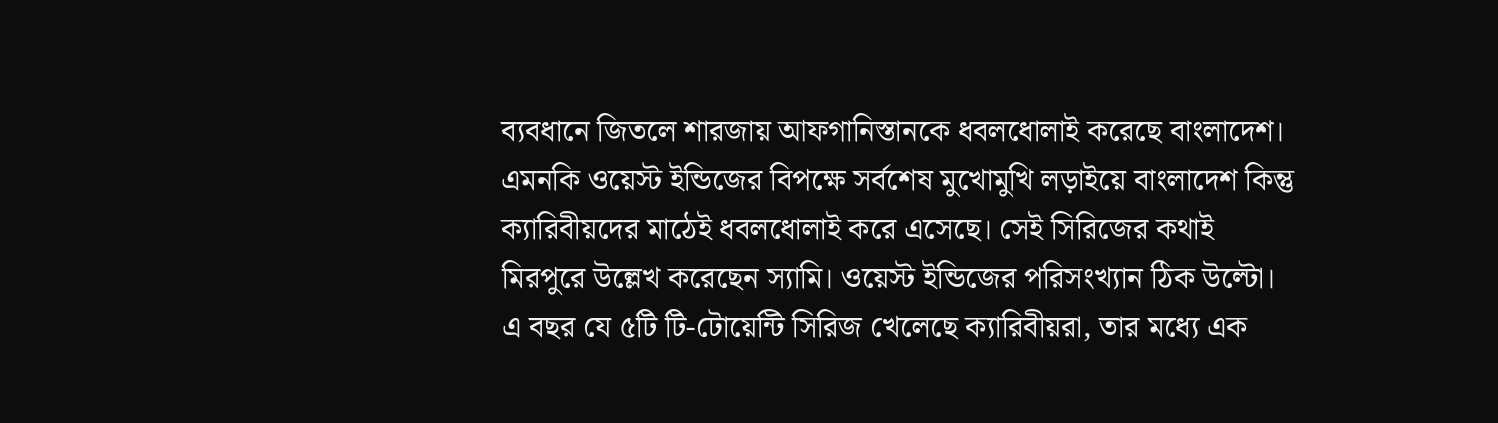ব্যবধানে জিতলে শারজায় আফগানিস্তানকে ধবলধোলাই করেছে বাংলাদেশ। এমনকি ওয়েস্ট ইন্ডিজের বিপক্ষে সর্বশেষ মুখোমুখি লড়াইয়ে বাংলাদেশ কিন্তু ক্যারিবীয়দের মাঠেই ধবলধোলাই করে এসেছে। সেই সিরিজের কথাই মিরপুরে উল্লেখ করেছেন স্যামি। ওয়েস্ট ইন্ডিজের পরিসংখ্যান ঠিক উল্টো। এ বছর যে ৫টি টি-টোয়েন্টি সিরিজ খেলেছে ক্যারিবীয়রা, তার মধ্যে এক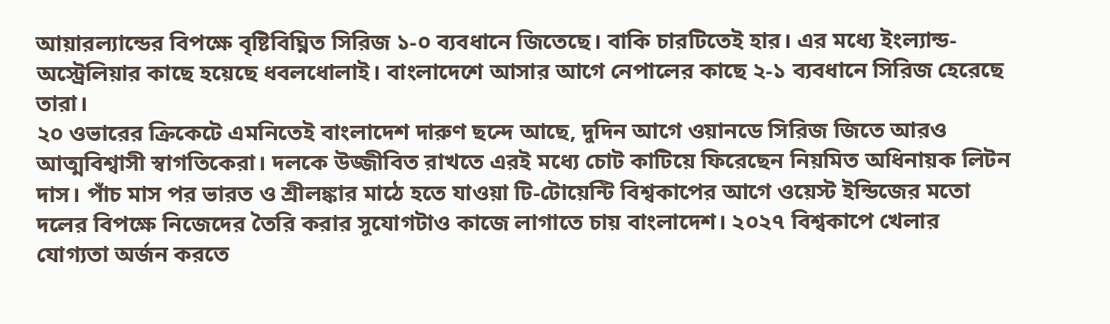আয়ারল্যান্ডের বিপক্ষে বৃষ্টিবিঘ্নিত সিরিজ ১-০ ব্যবধানে জিতেছে। বাকি চারটিতেই হার। এর মধ্যে ইংল্যান্ড-অস্ট্রেলিয়ার কাছে হয়েছে ধবলধোলাই। বাংলাদেশে আসার আগে নেপালের কাছে ২-১ ব্যবধানে সিরিজ হেরেছে তারা।
২০ ওভারের ক্রিকেটে এমনিতেই বাংলাদেশ দারুণ ছন্দে আছে, দুদিন আগে ওয়ানডে সিরিজ জিতে আরও আত্মবিশ্বাসী স্বাগতিকেরা। দলকে উজ্জীবিত রাখতে এরই মধ্যে চোট কাটিয়ে ফিরেছেন নিয়মিত অধিনায়ক লিটন দাস। পাঁচ মাস পর ভারত ও শ্রীলঙ্কার মাঠে হতে যাওয়া টি-টোয়েন্টি বিশ্বকাপের আগে ওয়েস্ট ইন্ডিজের মতো দলের বিপক্ষে নিজেদের তৈরি করার সুযোগটাও কাজে লাগাতে চায় বাংলাদেশ। ২০২৭ বিশ্বকাপে খেলার যোগ্যতা অর্জন করতে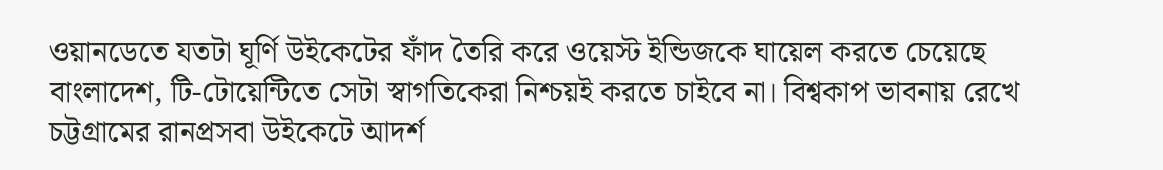ওয়ানডেতে যতটা ঘূর্ণি উইকেটের ফাঁদ তৈরি করে ওয়েস্ট ইন্ডিজকে ঘায়েল করতে চেয়েছে বাংলাদেশ, টি-টোয়েন্টিতে সেটা স্বাগতিকেরা নিশ্চয়ই করতে চাইবে না। বিশ্বকাপ ভাবনায় রেখে চট্টগ্রামের রানপ্রসবা উইকেটে আদর্শ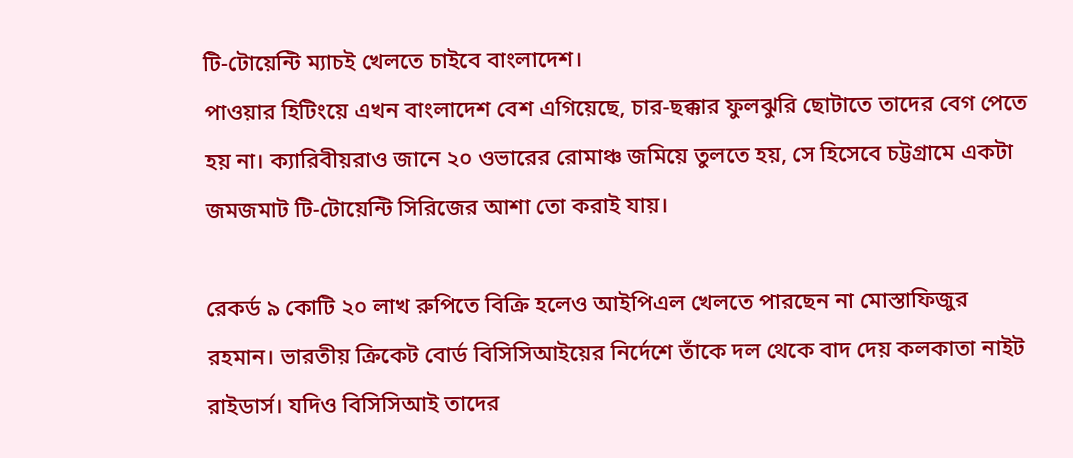টি-টোয়েন্টি ম্যাচই খেলতে চাইবে বাংলাদেশ।
পাওয়ার হিটিংয়ে এখন বাংলাদেশ বেশ এগিয়েছে, চার-ছক্কার ফুলঝুরি ছোটাতে তাদের বেগ পেতে হয় না। ক্যারিবীয়রাও জানে ২০ ওভারের রোমাঞ্চ জমিয়ে তুলতে হয়, সে হিসেবে চট্টগ্রামে একটা জমজমাট টি-টোয়েন্টি সিরিজের আশা তো করাই যায়।

রেকর্ড ৯ কোটি ২০ লাখ রুপিতে বিক্রি হলেও আইপিএল খেলতে পারছেন না মোস্তাফিজুর রহমান। ভারতীয় ক্রিকেট বোর্ড বিসিসিআইয়ের নির্দেশে তাঁকে দল থেকে বাদ দেয় কলকাতা নাইট রাইডার্স। যদিও বিসিসিআই তাদের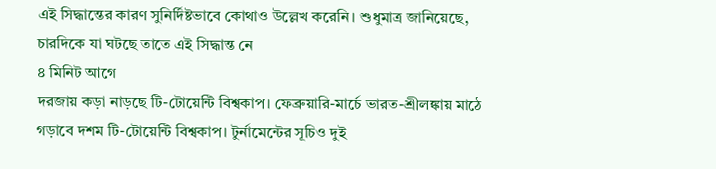এই সিদ্ধান্তের কারণ সুনির্দিষ্টভাবে কোথাও উল্লেখ করেনি। শুধুমাত্র জানিয়েছে, চারদিকে যা ঘটছে তাতে এই সিদ্ধান্ত নে
৪ মিনিট আগে
দরজায় কড়া নাড়ছে টি-টোয়েন্টি বিশ্বকাপ। ফেব্রুয়ারি-মার্চে ভারত-শ্রীলঙ্কায় মাঠে গড়াবে দশম টি-টোয়েন্টি বিশ্বকাপ। টুর্নামেন্টের সূচিও দুই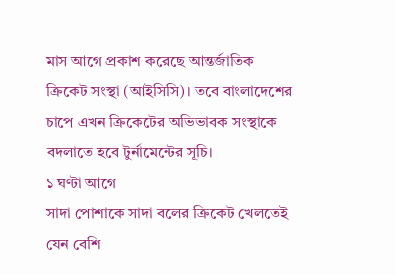মাস আগে প্রকাশ করেছে আন্তর্জাতিক ক্রিকেট সংস্থা (আইসিসি)। তবে বাংলাদেশের চাপে এখন ক্রিকেটের অভিভাবক সংস্থাকে বদলাতে হবে টুর্নামেন্টের সূচি।
১ ঘণ্টা আগে
সাদা পোশাকে সাদা বলের ক্রিকেট খেলতেই যেন বেশি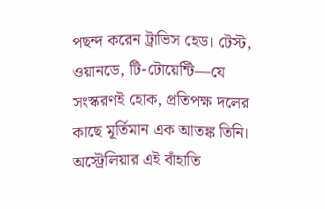পছন্দ করেন ট্রাভিস হেড। টেস্ট, ওয়ানডে, টি-টোয়েন্টি—যে সংস্করণই হোক, প্রতিপক্ষ দলের কাছে মূর্তিমান এক আতঙ্ক তিনি। অস্ট্রেলিয়ার এই বাঁহাতি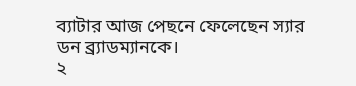ব্যাটার আজ পেছনে ফেলেছেন স্যার ডন ব্র্যাডম্যানকে।
২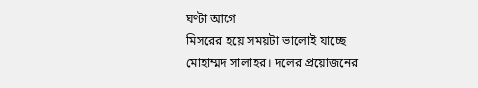ঘণ্টা আগে
মিসরের হয়ে সময়টা ভালোই যাচ্ছে মোহাম্মদ সালাহর। দলের প্রয়োজনের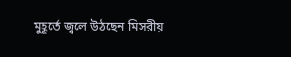মুহূর্তে জ্বলে উঠছেন মিসরীয়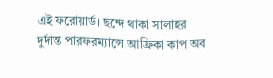এই ফরোয়ার্ড। ছন্দে থাকা সালাহর দুর্দান্ত পারফরম্যান্সে আফ্রিকা কাপ অব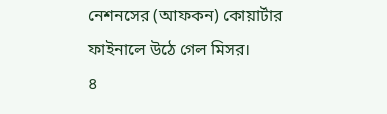নেশনসের (আফকন) কোয়ার্টার ফাইনালে উঠে গেল মিসর।
৪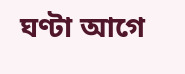ঘণ্টা আগে